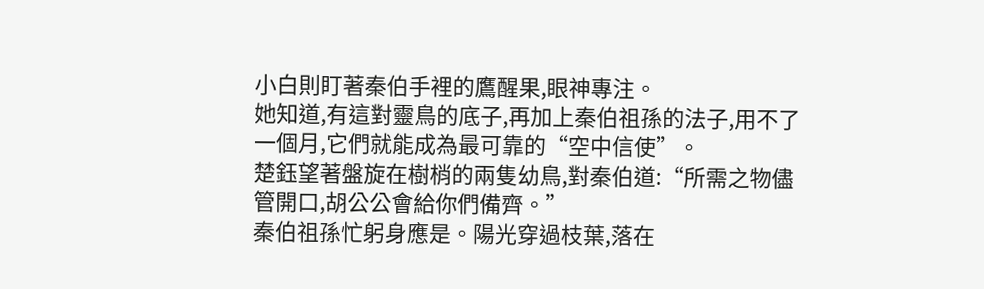小白則盯著秦伯手裡的鷹醒果,眼神專注。
她知道,有這對靈鳥的底子,再加上秦伯祖孫的法子,用不了一個月,它們就能成為最可靠的“空中信使”。
楚鈺望著盤旋在樹梢的兩隻幼鳥,對秦伯道:“所需之物儘管開口,胡公公會給你們備齊。”
秦伯祖孫忙躬身應是。陽光穿過枝葉,落在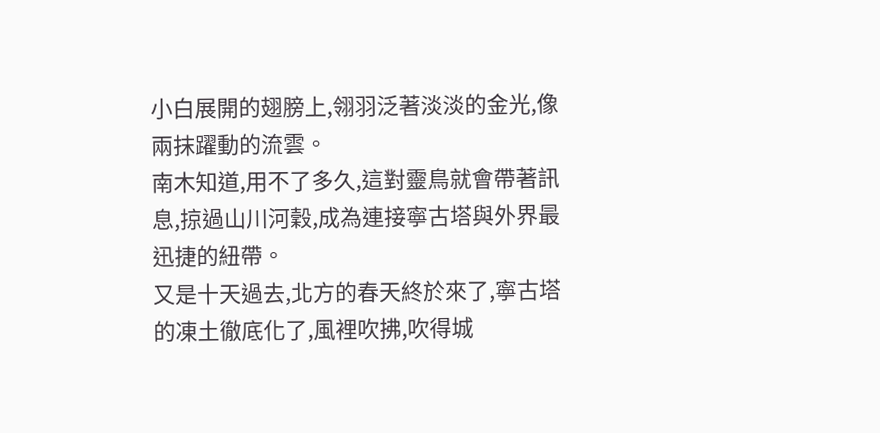小白展開的翅膀上,翎羽泛著淡淡的金光,像兩抹躍動的流雲。
南木知道,用不了多久,這對靈鳥就會帶著訊息,掠過山川河穀,成為連接寧古塔與外界最迅捷的紐帶。
又是十天過去,北方的春天終於來了,寧古塔的凍土徹底化了,風裡吹拂,吹得城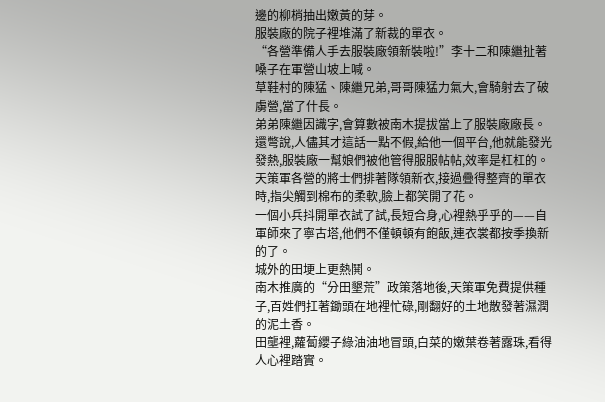邊的柳梢抽出嫩黃的芽。
服裝廠的院子裡堆滿了新裁的單衣。
“各營準備人手去服裝廠領新裝啦!”李十二和陳繼扯著嗓子在軍營山坡上喊。
草鞋村的陳猛、陳繼兄弟,哥哥陳猛力氣大,會騎射去了破虜營,當了什長。
弟弟陳繼因識字,會算數被南木提拔當上了服裝廠廠長。還彆說,人儘其才這話一點不假,給他一個平台,他就能發光發熱,服裝廠一幫娘們被他管得服服帖帖,效率是杠杠的。
天策軍各營的將士們排著隊領新衣,接過疊得整齊的單衣時,指尖觸到棉布的柔軟,臉上都笑開了花。
一個小兵抖開單衣試了試,長短合身,心裡熱乎乎的——自軍師來了寧古塔,他們不僅頓頓有飽飯,連衣裳都按季換新的了。
城外的田埂上更熱鬨。
南木推廣的“分田墾荒”政策落地後,天策軍免費提供種子,百姓們扛著鋤頭在地裡忙碌,剛翻好的土地散發著濕潤的泥土香。
田壟裡,蘿蔔纓子綠油油地冒頭,白菜的嫩葉卷著露珠,看得人心裡踏實。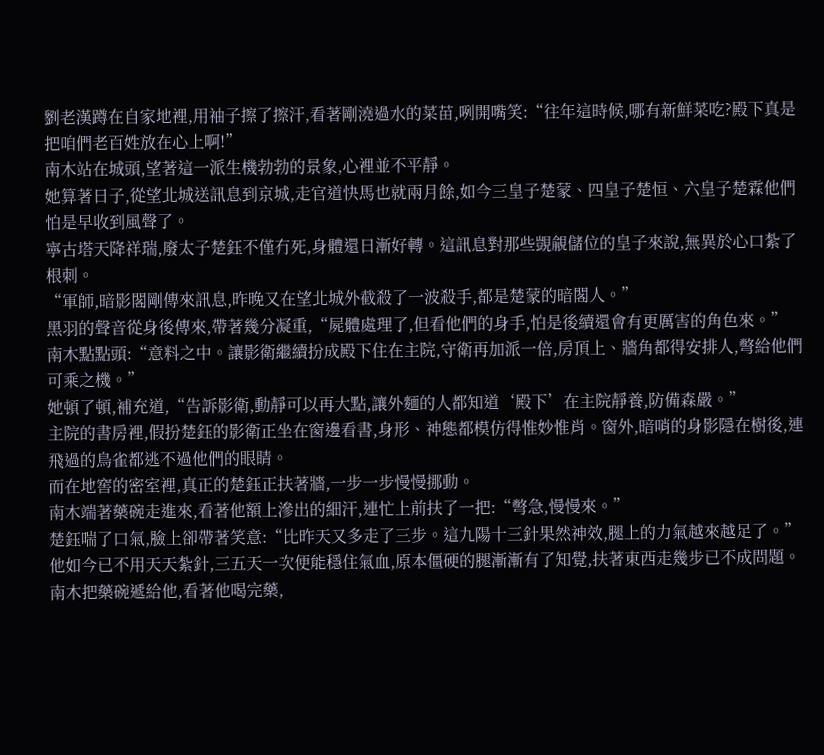劉老漢蹲在自家地裡,用袖子擦了擦汗,看著剛澆過水的菜苗,咧開嘴笑:“往年這時候,哪有新鮮菜吃?殿下真是把咱們老百姓放在心上啊!”
南木站在城頭,望著這一派生機勃勃的景象,心裡並不平靜。
她算著日子,從望北城送訊息到京城,走官道快馬也就兩月餘,如今三皇子楚蒙、四皇子楚恒、六皇子楚霖他們怕是早收到風聲了。
寧古塔天降祥瑞,廢太子楚鈺不僅冇死,身體還日漸好轉。這訊息對那些覬覦儲位的皇子來說,無異於心口紮了根刺。
“軍師,暗影閣剛傳來訊息,昨晚又在望北城外截殺了一波殺手,都是楚蒙的暗閣人。”
黑羽的聲音從身後傳來,帶著幾分凝重,“屍體處理了,但看他們的身手,怕是後續還會有更厲害的角色來。”
南木點點頭:“意料之中。讓影衛繼續扮成殿下住在主院,守衛再加派一倍,房頂上、牆角都得安排人,彆給他們可乘之機。”
她頓了頓,補充道,“告訴影衛,動靜可以再大點,讓外麵的人都知道‘殿下’在主院靜養,防備森嚴。”
主院的書房裡,假扮楚鈺的影衛正坐在窗邊看書,身形、神態都模仿得惟妙惟肖。窗外,暗哨的身影隱在樹後,連飛過的鳥雀都逃不過他們的眼睛。
而在地窖的密室裡,真正的楚鈺正扶著牆,一步一步慢慢挪動。
南木端著藥碗走進來,看著他額上滲出的細汗,連忙上前扶了一把:“彆急,慢慢來。”
楚鈺喘了口氣,臉上卻帶著笑意:“比昨天又多走了三步。這九陽十三針果然神效,腿上的力氣越來越足了。”
他如今已不用天天紮針,三五天一次便能穩住氣血,原本僵硬的腿漸漸有了知覺,扶著東西走幾步已不成問題。
南木把藥碗遞給他,看著他喝完藥,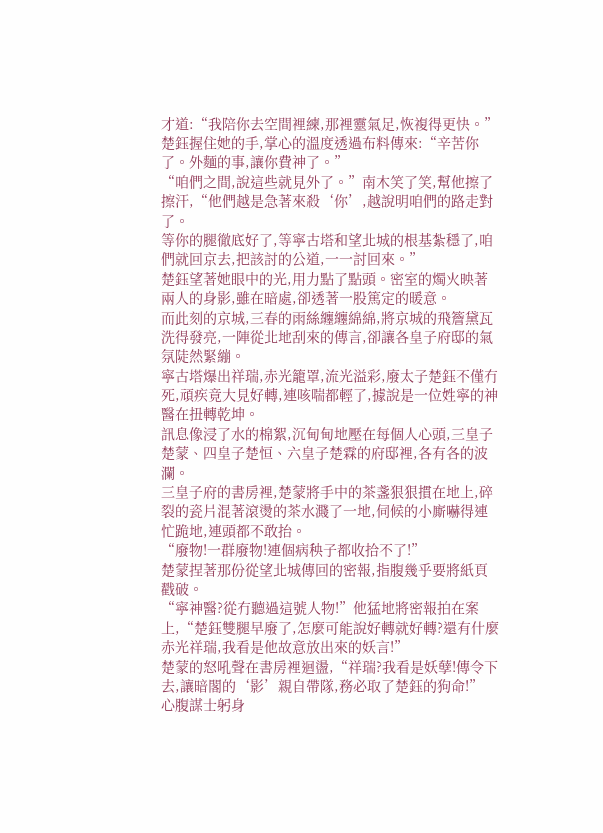才道:“我陪你去空間裡練,那裡靈氣足,恢複得更快。”
楚鈺握住她的手,掌心的溫度透過布料傳來:“辛苦你了。外麵的事,讓你費神了。”
“咱們之間,說這些就見外了。”南木笑了笑,幫他擦了擦汗,“他們越是急著來殺‘你’,越說明咱們的路走對了。
等你的腿徹底好了,等寧古塔和望北城的根基紮穩了,咱們就回京去,把該討的公道,一一討回來。”
楚鈺望著她眼中的光,用力點了點頭。密室的燭火映著兩人的身影,雖在暗處,卻透著一股篤定的暖意。
而此刻的京城,三春的雨絲纏纏綿綿,將京城的飛簷黛瓦洗得發亮,一陣從北地刮來的傳言,卻讓各皇子府邸的氣氛陡然緊繃。
寧古塔爆出祥瑞,赤光籠罩,流光溢彩,廢太子楚鈺不僅冇死,頑疾竟大見好轉,連咳喘都輕了,據說是一位姓寧的神醫在扭轉乾坤。
訊息像浸了水的棉絮,沉甸甸地壓在每個人心頭,三皇子楚蒙、四皇子楚恒、六皇子楚霖的府邸裡,各有各的波瀾。
三皇子府的書房裡,楚蒙將手中的茶盞狠狠摜在地上,碎裂的瓷片混著滾燙的茶水濺了一地,伺候的小廝嚇得連忙跪地,連頭都不敢抬。
“廢物!一群廢物!連個病秧子都收拾不了!”
楚蒙捏著那份從望北城傳回的密報,指腹幾乎要將紙頁戳破。
“寧神醫?從冇聽過這號人物!”他猛地將密報拍在案上,“楚鈺雙腿早廢了,怎麼可能說好轉就好轉?還有什麼赤光祥瑞,我看是他故意放出來的妖言!”
楚蒙的怒吼聲在書房裡迴盪,“祥瑞?我看是妖孽!傳令下去,讓暗閣的‘影’親自帶隊,務必取了楚鈺的狗命!”
心腹謀士躬身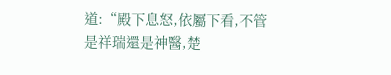道:“殿下息怒,依屬下看,不管是祥瑞還是神醫,楚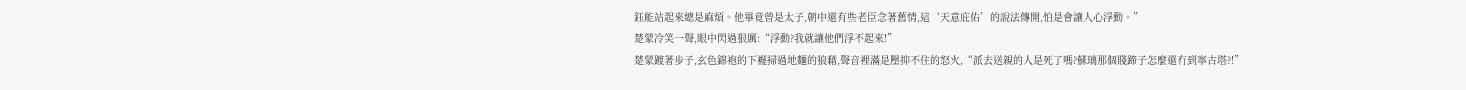鈺能站起來總是麻煩。他畢竟曾是太子,朝中還有些老臣念著舊情,這‘天意庇佑’的說法傳開,怕是會讓人心浮動。”
楚蒙冷笑一聲,眼中閃過狠厲:“浮動?我就讓他們浮不起來!”
楚蒙踱著步子,玄色錦袍的下襬掃過地麵的狼藉,聲音裡滿是壓抑不住的怒火,“派去送親的人是死了嗎?蘇璃那個賤蹄子怎麼還冇到寧古塔?!”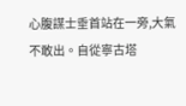心腹謀士垂首站在一旁,大氣不敢出。自從寧古塔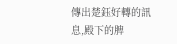傳出楚鈺好轉的訊息,殿下的脾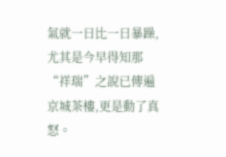氣就一日比一日暴躁,尤其是今早得知那“祥瑞”之說已傳遍京城茶樓,更是動了真怒。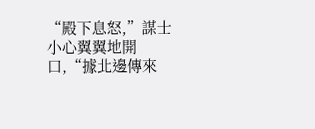“殿下息怒,”謀士小心翼翼地開口,“據北邊傳來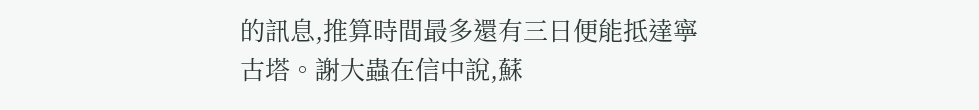的訊息,推算時間最多還有三日便能抵達寧古塔。謝大蟲在信中說,蘇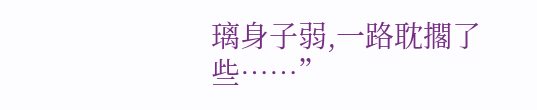璃身子弱,一路耽擱了些……”